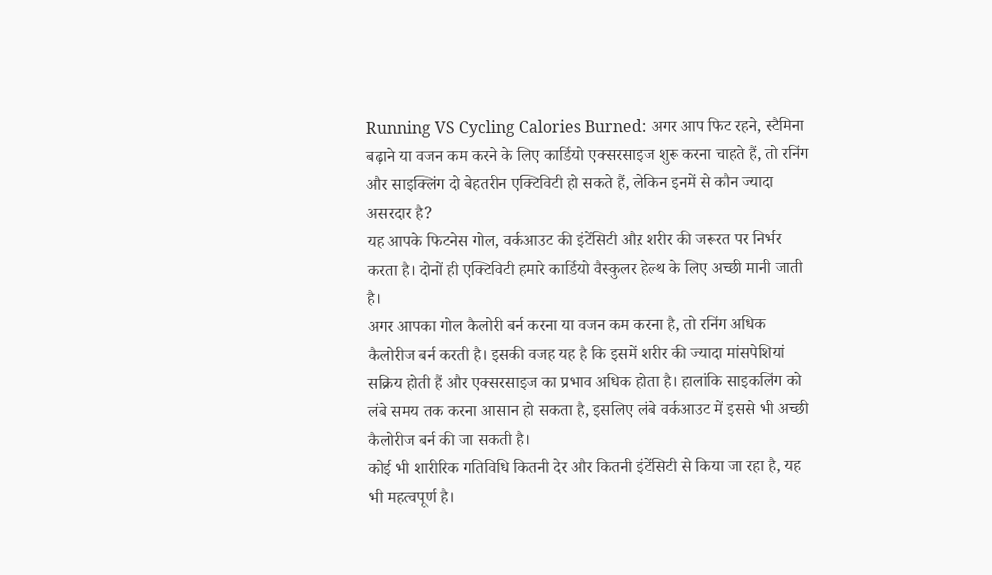Running VS Cycling Calories Burned: अगर आप फिट रहने, स्टैमिना बढ़ाने या वजन कम करने के लिए कार्डियो एक्सरसाइज शुरू करना चाहते हैं, तो रनिंग और साइक्लिंग दो बेहतरीन एक्टिविटी हो सकते हैं, लेकिन इनमें से कौन ज्यादा असरदार है?
यह आपके फिटनेस गोल, वर्कआउट की इंटेंसिटी औऱ शरीर की जरूरत पर निर्भर करता है। दोनों ही एक्टिविटी हमारे कार्डियो वैस्कुलर हेल्थ के लिए अच्छी मानी जाती है।
अगर आपका गोल कैलोरी बर्न करना या वजन कम करना है, तो रनिंग अधिक कैलोरीज बर्न करती है। इसकी वजह यह है कि इसमें शरीर की ज्यादा मांसपेशियां सक्रिय होती हैं और एक्सरसाइज का प्रभाव अधिक होता है। हालांकि साइकलिंग को लंबे समय तक करना आसान हो सकता है, इसलिए लंबे वर्कआउट में इससे भी अच्छी कैलोरीज बर्न की जा सकती है।
कोई भी शारीरिक गतिविधि कितनी देर और कितनी इंटेंसिटी से किया जा रहा है, यह भी महत्वपूर्ण है।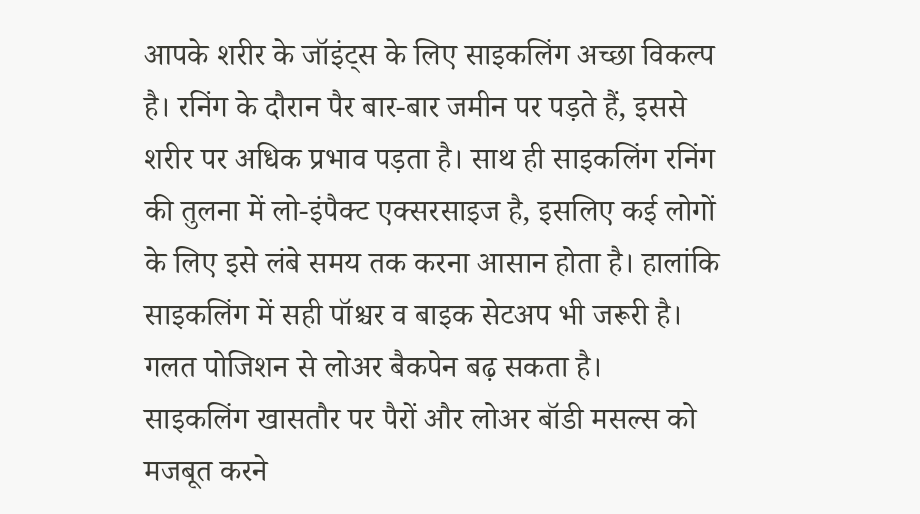आपके शरीर के जॉइंट्स के लिए साइकलिंग अच्छा विकल्प है। रनिंग के दौरान पैर बार-बार जमीन पर पड़ते हैं, इससे शरीर पर अधिक प्रभाव पड़ता है। साथ ही साइकलिंग रनिंग की तुलना में लो-इंपैक्ट एक्सरसाइज है, इसलिए कई लोगों के लिए इसे लंबे समय तक करना आसान होता है। हालांकि साइकलिंग में सही पॉश्चर व बाइक सेटअप भी जरूरी है। गलत पोजिशन से लोअर बैकपेन बढ़ सकता है।
साइकलिंग खासतौर पर पैरों और लोअर बॉडी मसल्स को मजबूत करने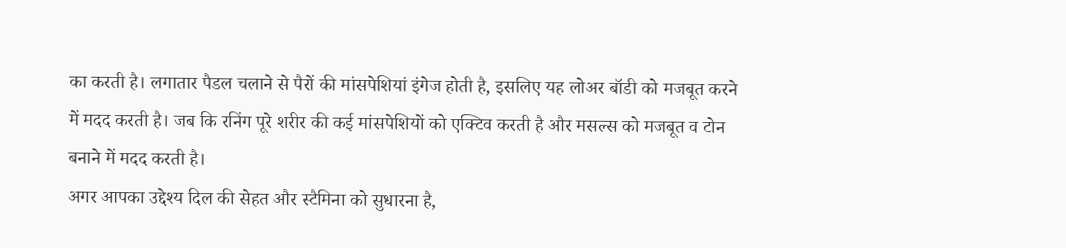का करती है। लगातार पैडल चलाने से पैरों की मांसपेशियां इंगेज होती है, इसलिए यह लोअर बॉडी को मजबूत करने में मदद करती है। जब कि रनिंग पूरे शरीर की कई मांसपेशियों को एक्टिव करती है और मसल्स को मजबूत व टोन बनाने में मदद करती है।
अगर आपका उद्देश्य दिल की सेहत और स्टैमिना को सुधारना है,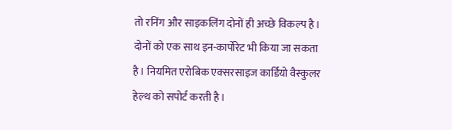तो रनिंग और साइकलिंग दोनों ही अच्छे विकल्प है। दोनों को एक साथ इन-कार्पोरेट भी किया जा सकता है। नियमित एरोबिक एक्सरसाइज कार्डियो वैस्कुलर हेल्थ को सपोर्ट करती है।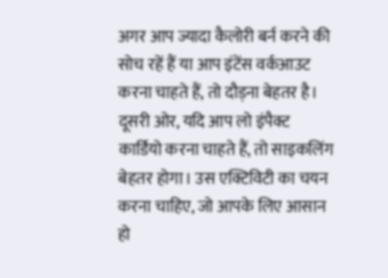अगर आप ज्यादा कैलोरी बर्न करने की सोच रहें हैं या आप इंटेंस वर्कआउट करना चाहते हैं, तो दौड़ना बेहतर है। दूसरी ओर, यदि आप लो इंपैक्ट कार्डियो करना चाहते हैं, तो साइकलिंग बेहतर होगा। उस एक्टिविटी का चयन करना चाहिए, जो आपके लिए आसान हो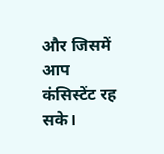और जिसमें आप कंसिस्टेंट रह सके।